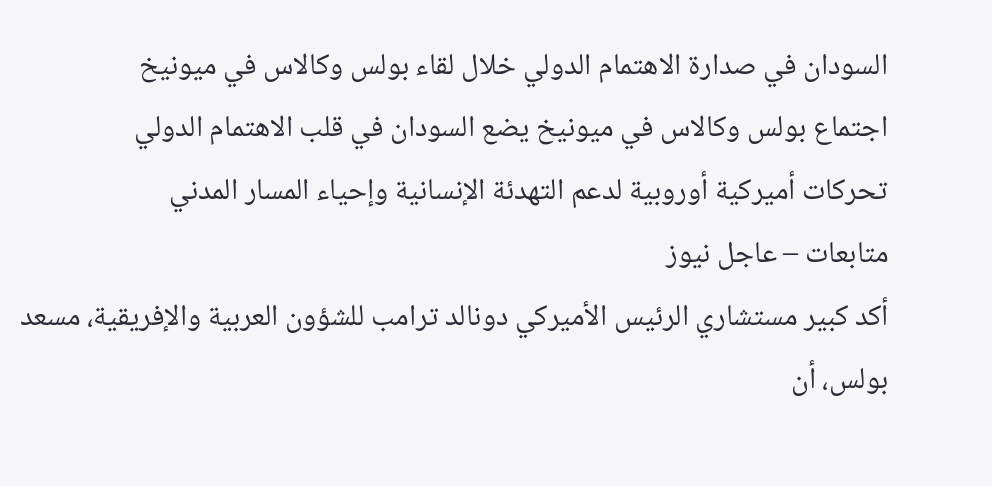السودان في صدارة الاهتمام الدولي خلال لقاء بولس وكالاس في ميونيخ
اجتماع بولس وكالاس في ميونيخ يضع السودان في قلب الاهتمام الدولي
تحركات أميركية أوروبية لدعم التهدئة الإنسانية وإحياء المسار المدني
متابعات – عاجل نيوز
أكد كبير مستشاري الرئيس الأميركي دونالد ترامب للشؤون العربية والإفريقية، مسعد بولس، أن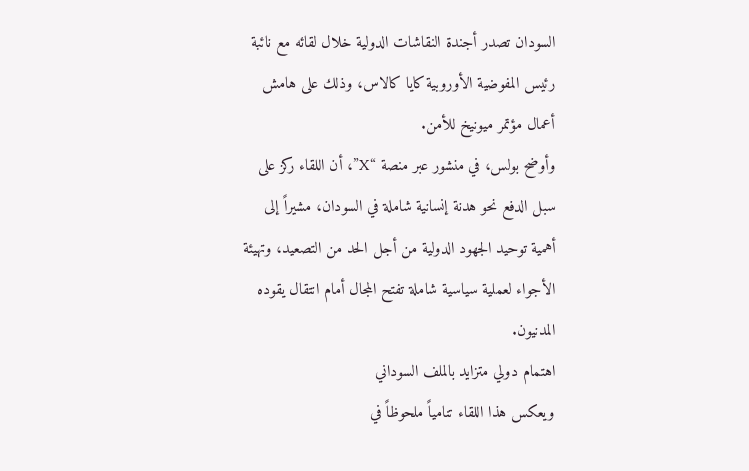السودان تصدر أجندة النقاشات الدولية خلال لقائه مع نائبة رئيس المفوضية الأوروبية كايا كالاس، وذلك على هامش أعمال مؤتمر ميونيخ للأمن.
وأوضح بولس، في منشور عبر منصة “X”، أن اللقاء ركز على سبل الدفع نحو هدنة إنسانية شاملة في السودان، مشيراً إلى أهمية توحيد الجهود الدولية من أجل الحد من التصعيد، وتهيئة الأجواء لعملية سياسية شاملة تفتح المجال أمام انتقال يقوده المدنيون.
اهتمام دولي متزايد بالملف السوداني
ويعكس هذا اللقاء تنامياً ملحوظاً في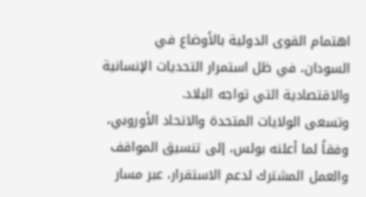اهتمام القوى الدولية بالأوضاع في السودان، في ظل استمرار التحديات الإنسانية والاقتصادية التي تواجه البلاد.
وتسعى الولايات المتحدة والاتحاد الأوروبي، وفقاً لما أعلنه بولس، إلى تنسيق المواقف والعمل المشترك لدعم الاستقرار، عبر مسار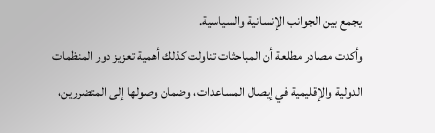يجمع بين الجوانب الإنسانية والسياسية.
وأكدت مصادر مطلعة أن المباحثات تناولت كذلك أهمية تعزيز دور المنظمات الدولية والإقليمية في إيصال المساعدات، وضمان وصولها إلى المتضررين،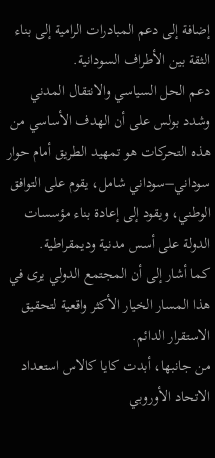إضافة إلى دعم المبادرات الرامية إلى بناء الثقة بين الأطراف السودانية.
دعم الحل السياسي والانتقال المدني
وشدد بولس على أن الهدف الأساسي من هذه التحركات هو تمهيد الطريق أمام حوار سوداني–سوداني شامل، يقوم على التوافق الوطني، ويقود إلى إعادة بناء مؤسسات الدولة على أسس مدنية وديمقراطية.
كما أشار إلى أن المجتمع الدولي يرى في هذا المسار الخيار الأكثر واقعية لتحقيق الاستقرار الدائم.
من جانبها، أبدت كايا كالاس استعداد الاتحاد الأوروبي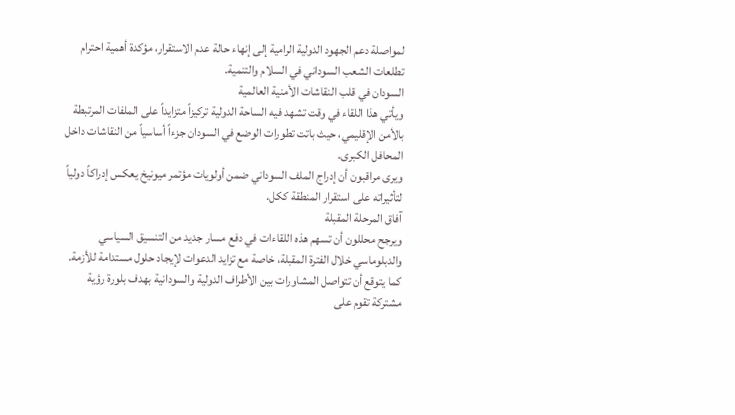لمواصلة دعم الجهود الدولية الرامية إلى إنهاء حالة عدم الاستقرار، مؤكدة أهمية احترام تطلعات الشعب السوداني في السلام والتنمية.
السودان في قلب النقاشات الأمنية العالمية
ويأتي هذا اللقاء في وقت تشهد فيه الساحة الدولية تركيزاً متزايداً على الملفات المرتبطة بالأمن الإقليمي، حيث باتت تطورات الوضع في السودان جزءاً أساسياً من النقاشات داخل المحافل الكبرى.
ويرى مراقبون أن إدراج الملف السوداني ضمن أولويات مؤتمر ميونيخ يعكس إدراكاً دولياً لتأثيراته على استقرار المنطقة ككل.
آفاق المرحلة المقبلة
ويرجح محللون أن تسهم هذه اللقاءات في دفع مسار جديد من التنسيق السياسي والدبلوماسي خلال الفترة المقبلة، خاصة مع تزايد الدعوات لإيجاد حلول مستدامة للأزمة.
كما يتوقع أن تتواصل المشاورات بين الأطراف الدولية والسودانية بهدف بلورة رؤية مشتركة تقوم على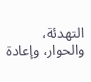التهدئة، والحوار، وإعادة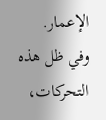الإعمار.
وفي ظل هذه التحركات،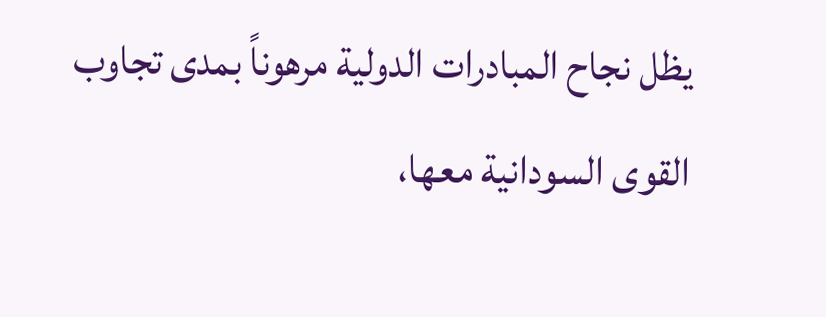يظل نجاح المبادرات الدولية مرهوناً بمدى تجاوب القوى السودانية معها،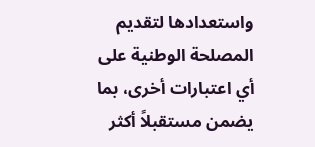واستعدادها لتقديم المصلحة الوطنية على أي اعتبارات أخرى، بما يضمن مستقبلاً أكثر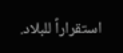استقراراً للبلاد.